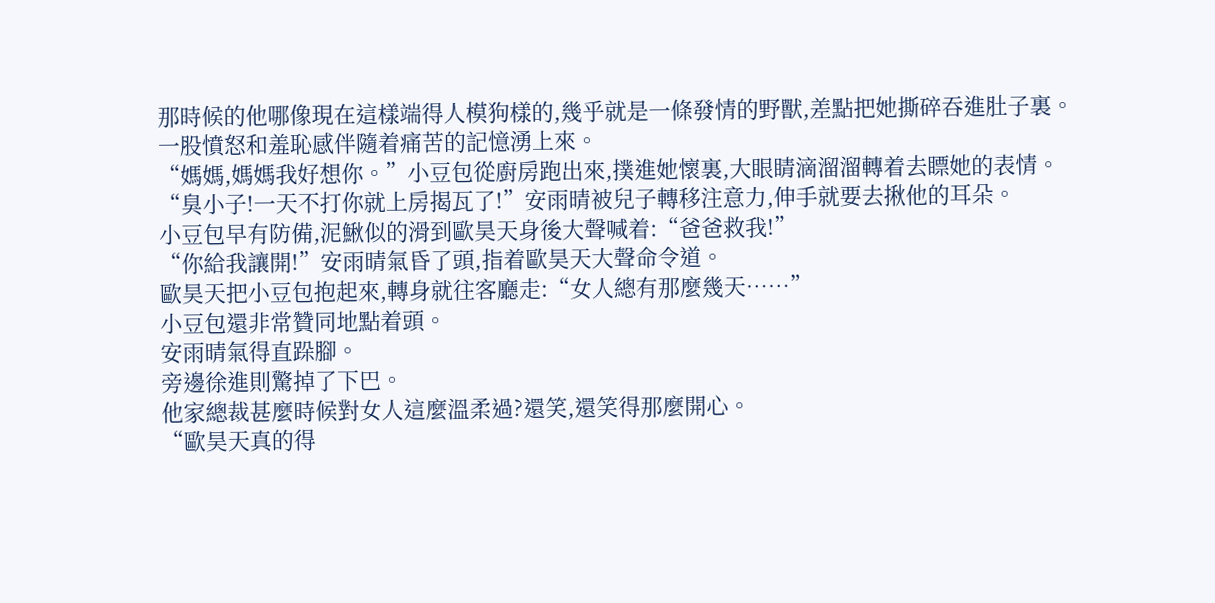那時候的他哪像現在這樣端得人模狗樣的,幾乎就是一條發情的野獸,差點把她撕碎吞進肚子裏。
一股憤怒和羞恥感伴隨着痛苦的記憶湧上來。
“媽媽,媽媽我好想你。”小豆包從廚房跑出來,撲進她懷裏,大眼睛滴溜溜轉着去瞟她的表情。
“臭小子!一天不打你就上房揭瓦了!”安雨晴被兒子轉移注意力,伸手就要去揪他的耳朵。
小豆包早有防備,泥鰍似的滑到歐昊天身後大聲喊着:“爸爸救我!”
“你給我讓開!”安雨晴氣昏了頭,指着歐昊天大聲命令道。
歐昊天把小豆包抱起來,轉身就往客廳走:“女人總有那麼幾天……”
小豆包還非常贊同地點着頭。
安雨晴氣得直跺腳。
旁邊徐進則驚掉了下巴。
他家總裁甚麼時候對女人這麼溫柔過?還笑,還笑得那麼開心。
“歐昊天真的得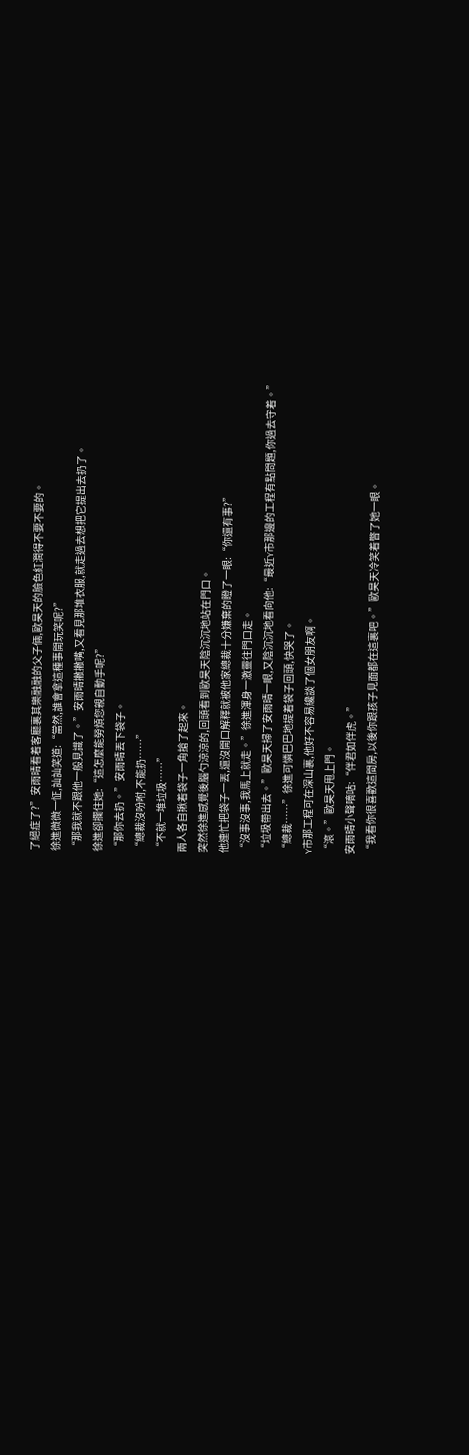了絕症了?”安雨晴看着客廳裏其樂融融的父子倆,歐昊天的臉色紅潤得不要不要的。
徐進微微一怔,訕訕笑道:“當然,誰會拿這種事開玩笑呢?”
“那我就不跟他一般見識了。”安雨晴撇撇嘴,又看見那堆衣服,就走過去想把它提出去扔了。
徐進卻攔住她:“這怎麼能勞煩您親自動手呢?”
“那你去扔。”安雨晴丟下袋子。
“總裁沒吩咐,不能扔……”
“不就一堆垃圾……”
兩人各自揪着袋子一角搶了起來。
突然徐進感覺後腦勺涼涼的,回頭看到歐昊天陰沉沉地站在門口。
他連忙把袋子一丟,還沒開口解釋就被他家總裁十分嫌棄的瞪了一眼:“你還有事?”
“沒事沒事,我馬上就走。”徐進渾身一激靈往門口走。
“垃圾帶出去。”歐昊天掃了安雨晴一眼,又陰沉沉地看向他:“最近Y市那邊的工程有點問題,你過去守着。”
“總裁……”徐進可憐巴巴地提着袋子回頭,快哭了。
Y市那工程可在深山裏,他好不容易纔談了個女朋友啊。
“滾。”歐昊天甩上門。
安雨晴小聲嘀咕:“伴君如伴虎。”
“我看你很喜歡這間房,以後你跟孩子見面都在這裏吧。”歐昊天冷笑着瞥了她一眼。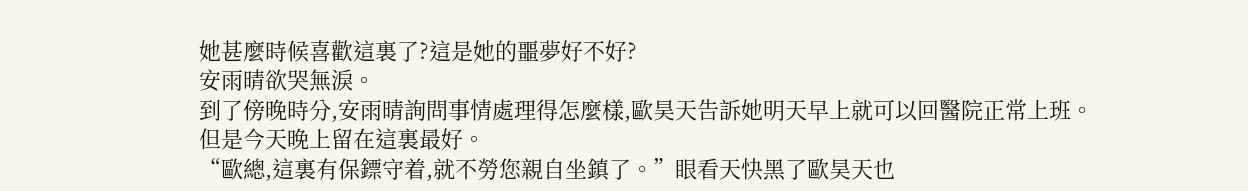她甚麼時候喜歡這裏了?這是她的噩夢好不好?
安雨晴欲哭無淚。
到了傍晚時分,安雨晴詢問事情處理得怎麼樣,歐昊天告訴她明天早上就可以回醫院正常上班。
但是今天晚上留在這裏最好。
“歐總,這裏有保鏢守着,就不勞您親自坐鎮了。”眼看天快黑了歐昊天也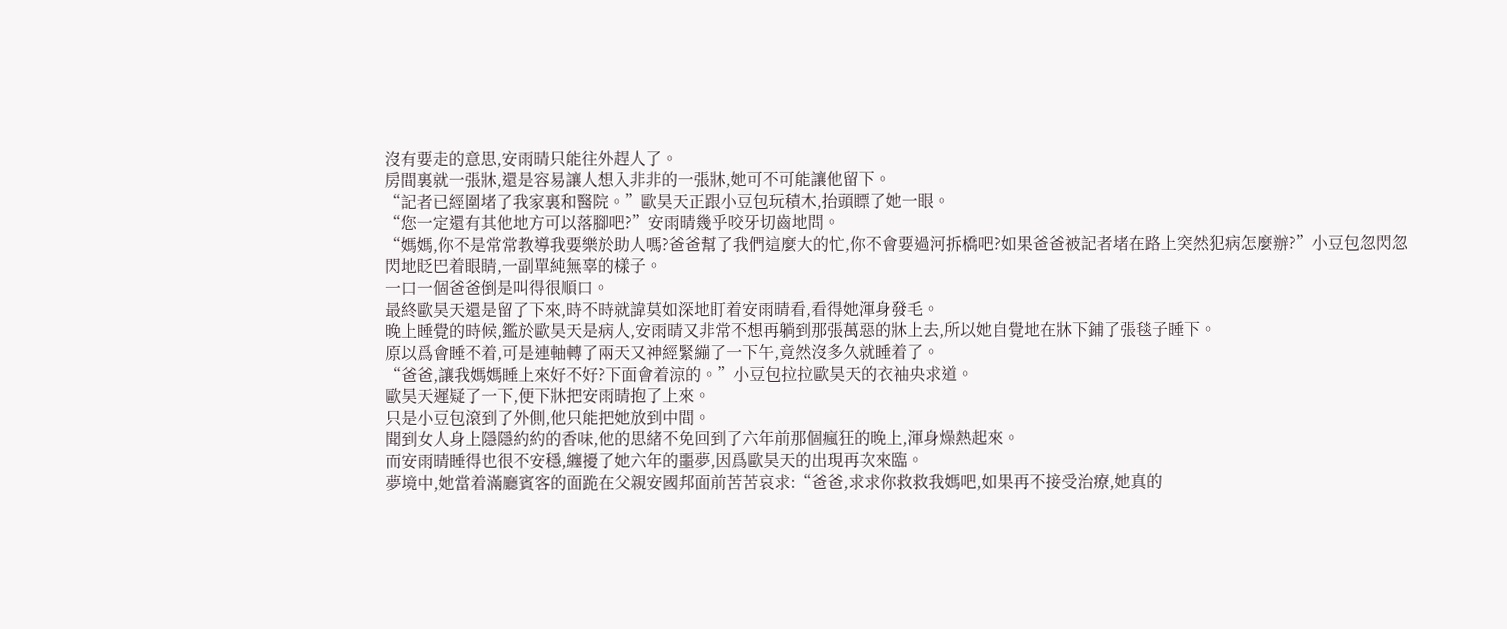沒有要走的意思,安雨晴只能往外趕人了。
房間裏就一張牀,還是容易讓人想入非非的一張牀,她可不可能讓他留下。
“記者已經圍堵了我家裏和醫院。”歐昊天正跟小豆包玩積木,抬頭瞟了她一眼。
“您一定還有其他地方可以落腳吧?”安雨晴幾乎咬牙切齒地問。
“媽媽,你不是常常教導我要樂於助人嗎?爸爸幫了我們這麼大的忙,你不會要過河拆橋吧?如果爸爸被記者堵在路上突然犯病怎麼辦?”小豆包忽閃忽閃地眨巴着眼睛,一副單純無辜的樣子。
一口一個爸爸倒是叫得很順口。
最終歐昊天還是留了下來,時不時就諱莫如深地盯着安雨晴看,看得她渾身發毛。
晚上睡覺的時候,鑑於歐昊天是病人,安雨晴又非常不想再躺到那張萬惡的牀上去,所以她自覺地在牀下鋪了張毯子睡下。
原以爲會睡不着,可是連軸轉了兩天又神經緊繃了一下午,竟然沒多久就睡着了。
“爸爸,讓我媽媽睡上來好不好?下面會着涼的。”小豆包拉拉歐昊天的衣袖央求道。
歐昊天遲疑了一下,便下牀把安雨晴抱了上來。
只是小豆包滾到了外側,他只能把她放到中間。
聞到女人身上隱隱約約的香味,他的思緒不免回到了六年前那個瘋狂的晚上,渾身燥熱起來。
而安雨晴睡得也很不安穩,纏擾了她六年的噩夢,因爲歐昊天的出現再次來臨。
夢境中,她當着滿廳賓客的面跪在父親安國邦面前苦苦哀求:“爸爸,求求你救救我媽吧,如果再不接受治療,她真的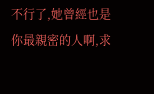不行了,她曾經也是你最親密的人啊,求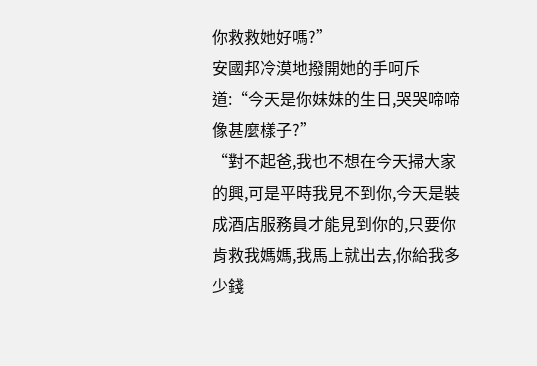你救救她好嗎?”
安國邦冷漠地撥開她的手呵斥道:“今天是你妹妹的生日,哭哭啼啼像甚麼樣子?”
“對不起爸,我也不想在今天掃大家的興,可是平時我見不到你,今天是裝成酒店服務員才能見到你的,只要你肯救我媽媽,我馬上就出去,你給我多少錢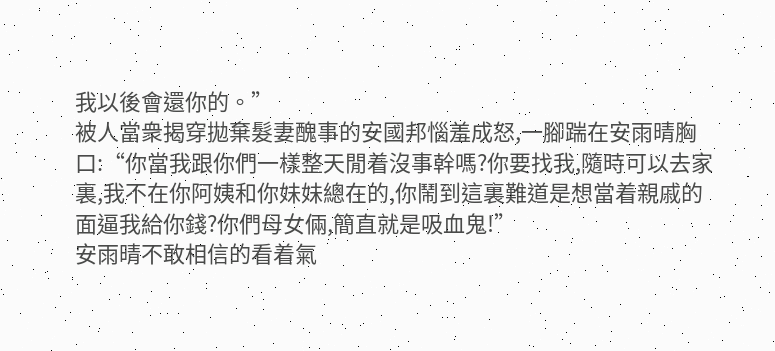我以後會還你的。”
被人當衆揭穿拋棄髮妻醜事的安國邦惱羞成怒,一腳踹在安雨晴胸口:“你當我跟你們一樣整天閒着沒事幹嗎?你要找我,隨時可以去家裏,我不在你阿姨和你妹妹總在的,你鬧到這裏難道是想當着親戚的面逼我給你錢?你們母女倆,簡直就是吸血鬼!”
安雨晴不敢相信的看着氣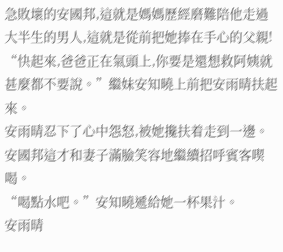急敗壞的安國邦,這就是媽媽歷經磨難陪他走過大半生的男人,這就是從前把她捧在手心的父親!
“快起來,爸爸正在氣頭上,你要是還想救阿姨就甚麼都不要說。”繼妹安知曉上前把安雨晴扶起來。
安雨晴忍下了心中怨怒,被她攙扶着走到一邊。
安國邦這才和妻子滿臉笑容地繼續招呼賓客喫喝。
“喝點水吧。”安知曉遞給她一杯果汁。
安雨晴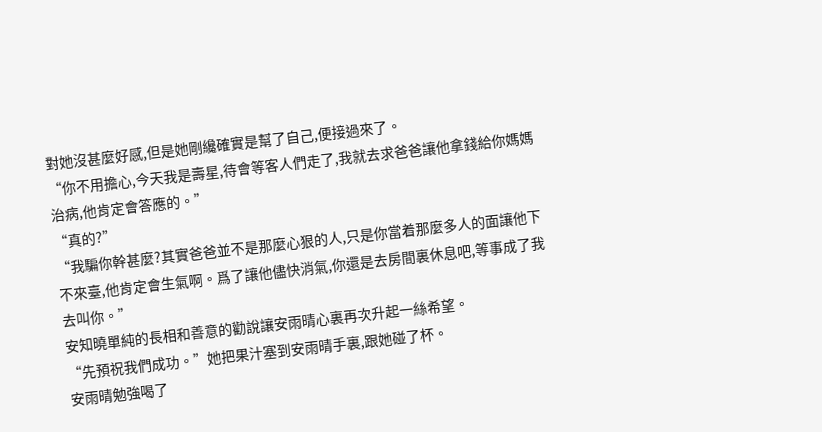對她沒甚麼好感,但是她剛纔確實是幫了自己,便接過來了。
“你不用擔心,今天我是壽星,待會等客人們走了,我就去求爸爸讓他拿錢給你媽媽治病,他肯定會答應的。”
“真的?”
“我騙你幹甚麼?其實爸爸並不是那麼心狠的人,只是你當着那麼多人的面讓他下不來臺,他肯定會生氣啊。爲了讓他儘快消氣,你還是去房間裏休息吧,等事成了我去叫你。”
安知曉單純的長相和善意的勸說讓安雨晴心裏再次升起一絲希望。
“先預祝我們成功。”她把果汁塞到安雨晴手裏,跟她碰了杯。
安雨晴勉強喝了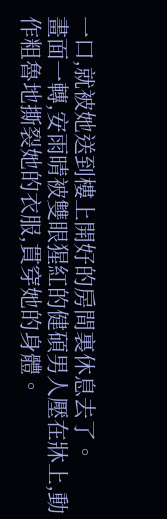一口,就被她送到樓上開好的房間裏休息去了。
畫面一轉,安雨晴被雙眼猩紅的健碩男人壓在牀上,動作粗魯地撕裂她的衣服,貫穿她的身體。